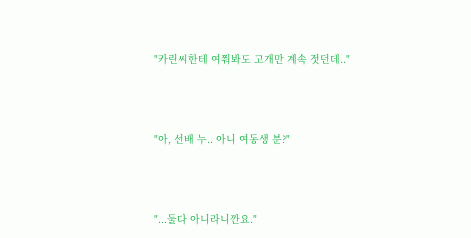"카린씨한테 여쭤봐도 고개만 계속 젓던데.."



"아, 선배 누.. 아니 여동생 분?"



"...둘다 아니라니깐요."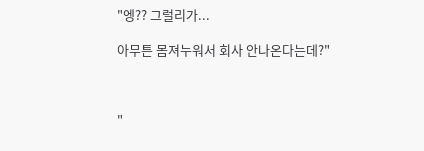"엥?? 그럴리가...

아무튼 몸져누워서 회사 안나온다는데?"



"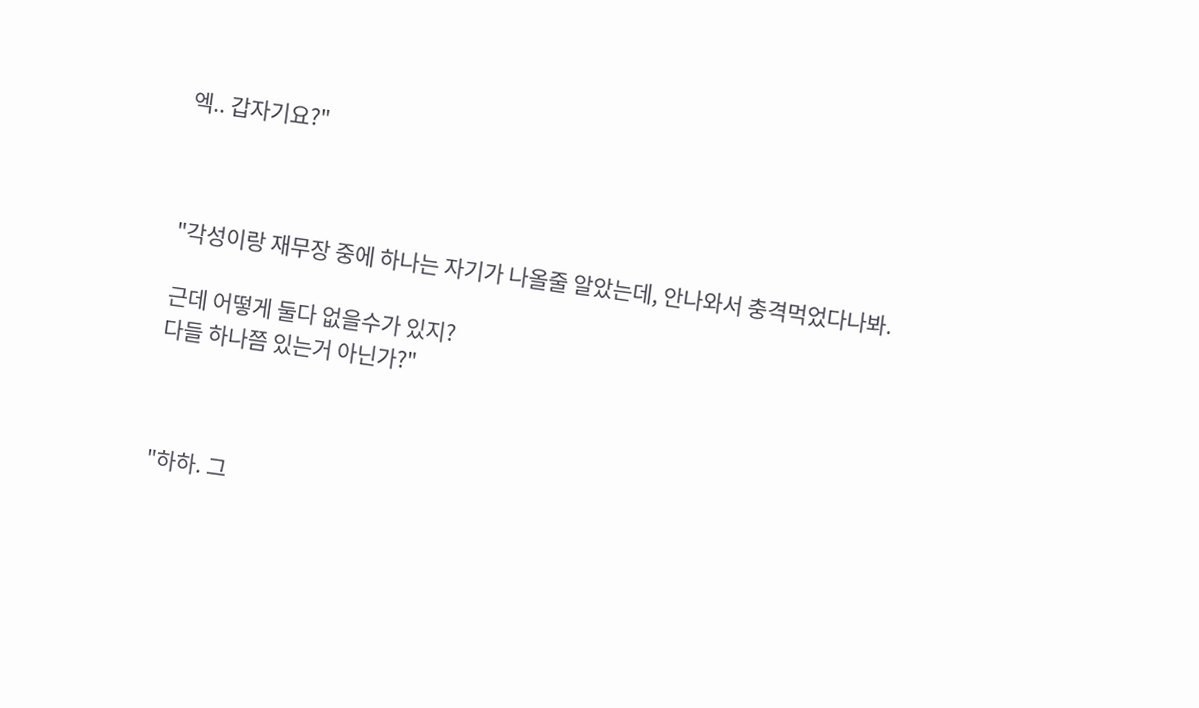엑.. 갑자기요?"



"각성이랑 재무장 중에 하나는 자기가 나올줄 알았는데, 안나와서 충격먹었다나봐.

근데 어떻게 둘다 없을수가 있지?
다들 하나쯤 있는거 아닌가?"



"하하. 그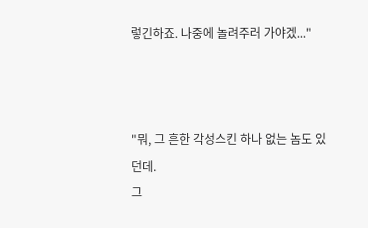렇긴하죠. 나중에 놀려주러 가야겠..."



"뭐, 그 흔한 각성스킨 하나 없는 놈도 있던데.
그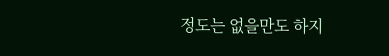정도는 없을만도 하지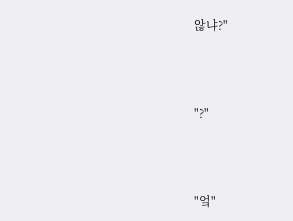않냐?"



"?"



"엌"